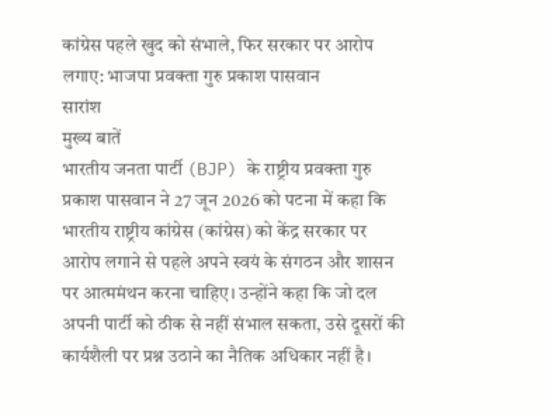कांग्रेस पहले खुद को संभाले, फिर सरकार पर आरोप लगाए: भाजपा प्रवक्ता गुरु प्रकाश पासवान
सारांश
मुख्य बातें
भारतीय जनता पार्टी (BJP) के राष्ट्रीय प्रवक्ता गुरु प्रकाश पासवान ने 27 जून 2026 को पटना में कहा कि भारतीय राष्ट्रीय कांग्रेस (कांग्रेस) को केंद्र सरकार पर आरोप लगाने से पहले अपने स्वयं के संगठन और शासन पर आत्ममंथन करना चाहिए। उन्होंने कहा कि जो दल अपनी पार्टी को ठीक से नहीं संभाल सकता, उसे दूसरों की कार्यशैली पर प्रश्न उठाने का नैतिक अधिकार नहीं है।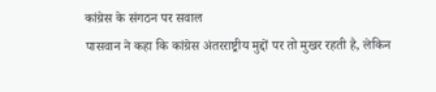कांग्रेस के संगठन पर सवाल
पासवान ने कहा कि कांग्रेस अंतरराष्ट्रीय मुद्दों पर तो मुखर रहती है, लेकिन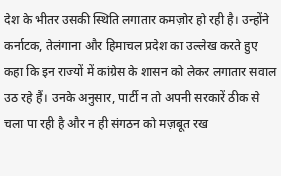देश के भीतर उसकी स्थिति लगातार कमज़ोर हो रही है। उन्होंने कर्नाटक, तेलंगाना और हिमाचल प्रदेश का उल्लेख करते हुए कहा कि इन राज्यों में कांग्रेस के शासन को लेकर लगातार सवाल उठ रहे हैं। उनके अनुसार, पार्टी न तो अपनी सरकारें ठीक से चला पा रही है और न ही संगठन को मज़बूत रख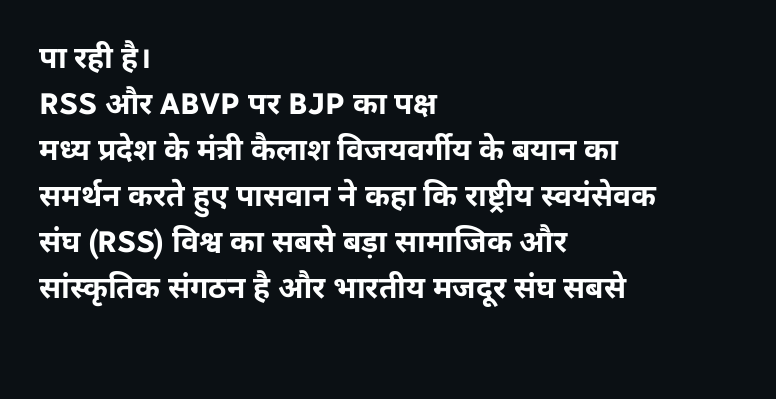पा रही है।
RSS और ABVP पर BJP का पक्ष
मध्य प्रदेश के मंत्री कैलाश विजयवर्गीय के बयान का समर्थन करते हुए पासवान ने कहा कि राष्ट्रीय स्वयंसेवक संघ (RSS) विश्व का सबसे बड़ा सामाजिक और सांस्कृतिक संगठन है और भारतीय मजदूर संघ सबसे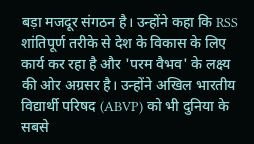बड़ा मजदूर संगठन है। उन्होंने कहा कि RSS शांतिपूर्ण तरीके से देश के विकास के लिए कार्य कर रहा है और 'परम वैभव' के लक्ष्य की ओर अग्रसर है। उन्होंने अखिल भारतीय विद्यार्थी परिषद (ABVP) को भी दुनिया के सबसे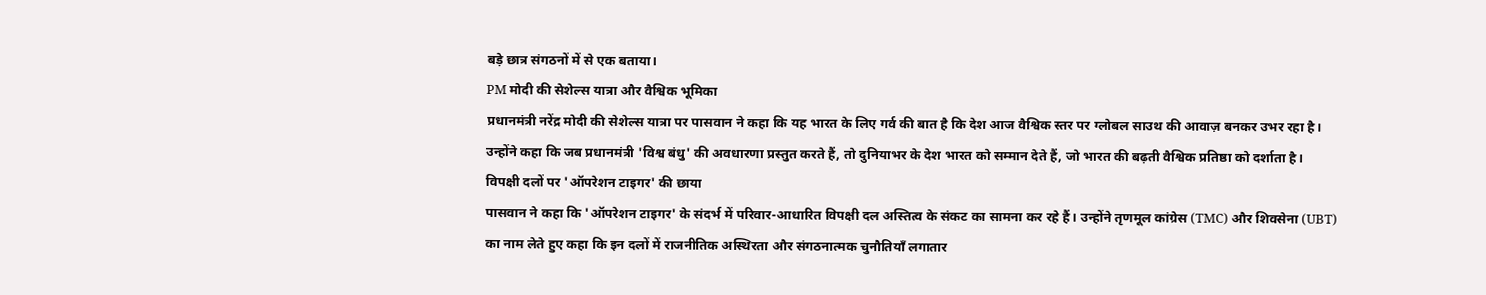बड़े छात्र संगठनों में से एक बताया।
PM मोदी की सेशेल्स यात्रा और वैश्विक भूमिका
प्रधानमंत्री नरेंद्र मोदी की सेशेल्स यात्रा पर पासवान ने कहा कि यह भारत के लिए गर्व की बात है कि देश आज वैश्विक स्तर पर ग्लोबल साउथ की आवाज़ बनकर उभर रहा है। उन्होंने कहा कि जब प्रधानमंत्री 'विश्व बंधु' की अवधारणा प्रस्तुत करते हैं, तो दुनियाभर के देश भारत को सम्मान देते हैं, जो भारत की बढ़ती वैश्विक प्रतिष्ठा को दर्शाता है।
विपक्षी दलों पर 'ऑपरेशन टाइगर' की छाया
पासवान ने कहा कि 'ऑपरेशन टाइगर' के संदर्भ में परिवार-आधारित विपक्षी दल अस्तित्व के संकट का सामना कर रहे हैं। उन्होंने तृणमूल कांग्रेस (TMC) और शिवसेना (UBT) का नाम लेते हुए कहा कि इन दलों में राजनीतिक अस्थिरता और संगठनात्मक चुनौतियाँ लगातार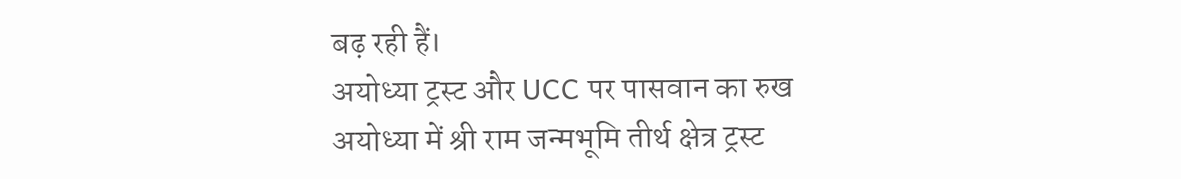बढ़ रही हैं।
अयोध्या ट्रस्ट और UCC पर पासवान का रुख
अयोध्या में श्री राम जन्मभूमि तीर्थ क्षेत्र ट्रस्ट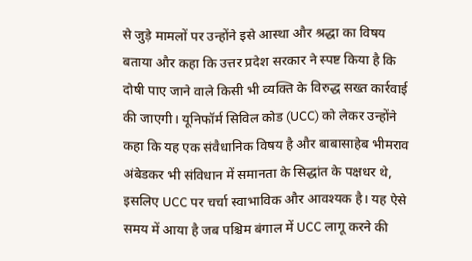से जुड़े मामलों पर उन्होंने इसे आस्था और श्रद्धा का विषय बताया और कहा कि उत्तर प्रदेश सरकार ने स्पष्ट किया है कि दोषी पाए जाने वाले किसी भी व्यक्ति के विरुद्ध सख्त कार्रवाई की जाएगी। यूनिफॉर्म सिविल कोड (UCC) को लेकर उन्होंने कहा कि यह एक संवैधानिक विषय है और बाबासाहेब भीमराव अंबेडकर भी संविधान में समानता के सिद्धांत के पक्षधर थे, इसलिए UCC पर चर्चा स्वाभाविक और आवश्यक है। यह ऐसे समय में आया है जब पश्चिम बंगाल में UCC लागू करने की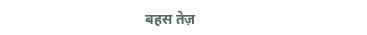बहस तेज़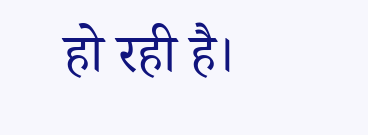हो रही है।